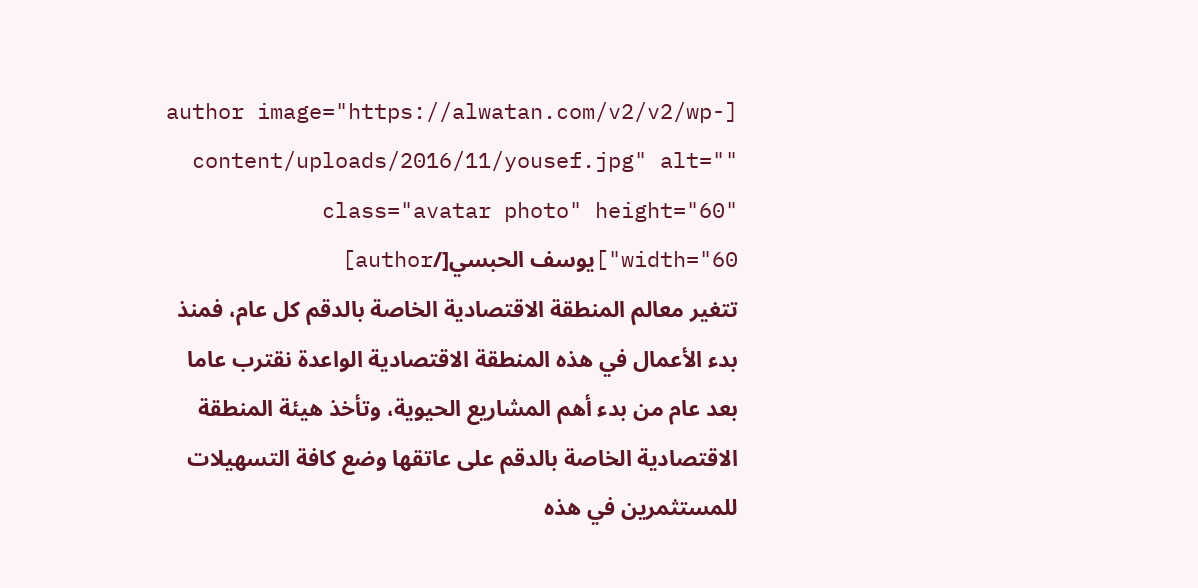[author image="https://alwatan.com/v2/v2/wp-content/uploads/2016/11/yousef.jpg" alt="" class="avatar photo" height="60" width="60"]يوسف الحبسي[/author]
تتغير معالم المنطقة الاقتصادية الخاصة بالدقم كل عام، فمنذ بدء الأعمال في هذه المنطقة الاقتصادية الواعدة نقترب عاما بعد عام من بدء أهم المشاريع الحيوية، وتأخذ هيئة المنطقة الاقتصادية الخاصة بالدقم على عاتقها وضع كافة التسهيلات للمستثمرين في هذه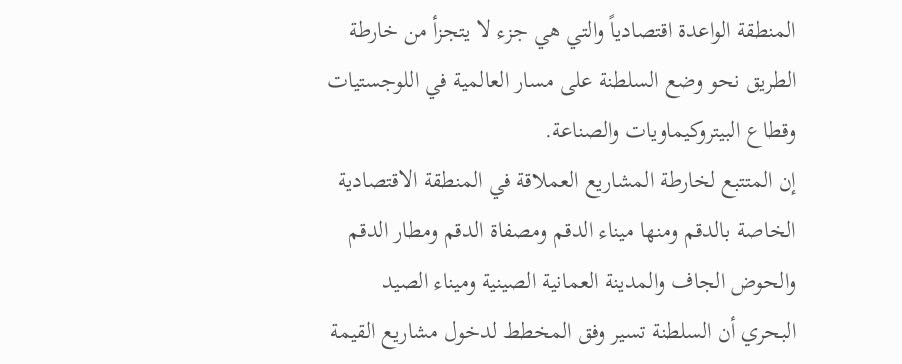المنطقة الواعدة اقتصادياً والتي هي جزء لا يتجزأ من خارطة الطريق نحو وضع السلطنة على مسار العالمية في اللوجستيات وقطاع البيتروكيماويات والصناعة.
إن المتتبع لخارطة المشاريع العملاقة في المنطقة الاقتصادية الخاصة بالدقم ومنها ميناء الدقم ومصفاة الدقم ومطار الدقم والحوض الجاف والمدينة العمانية الصينية وميناء الصيد البحري أن السلطنة تسير وفق المخطط لدخول مشاريع القيمة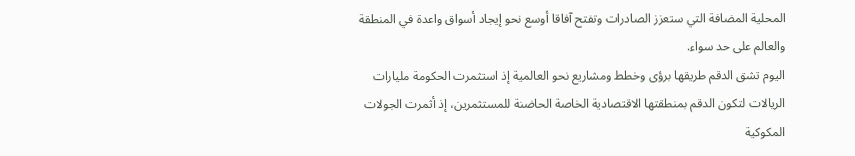المحلية المضافة التي ستعزز الصادرات وتفتح آفاقا أوسع نحو إيجاد أسواق واعدة في المنطقة والعالم على حد سواء.
اليوم تشق الدقم طريقها برؤى وخطط ومشاريع نحو العالمية إذ استثمرت الحكومة مليارات الريالات لتكون الدقم بمنطقتها الاقتصادية الخاصة الحاضنة للمستثمرين، إذ أثمرت الجولات المكوكية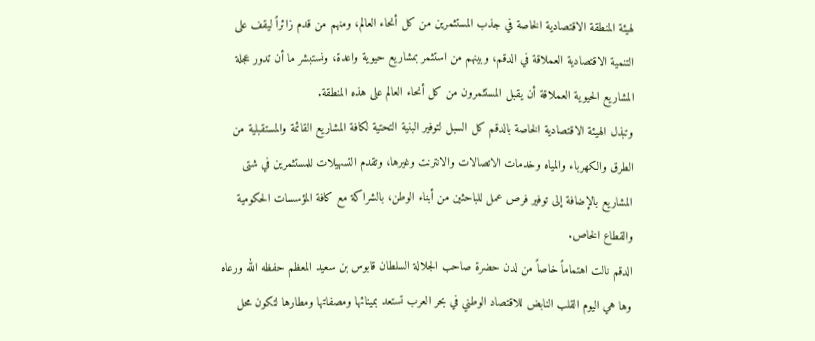لهيئة المنطقة الاقتصادية الخاصة في جذب المستثمرين من كل أنحاء العالم، ومنهم من قدم زائراً ليقف على التنمية الاقتصادية العملاقة في الدقم، وبينهم من استثمر بمشاريع حيوية واعدة، ونستبشر ما أن تدور عجلة المشاريع الحيوية العملاقة أن يقبل المستثمرون من كل أنحاء العالم على هذه المنطقة.
وتبذل الهيئة الاقتصادية الخاصة بالدقم كل السبل لتوفير البنية التحتية لكافة المشاريع القائمة والمستقبلية من الطرق والكهرباء والمياه وخدمات الاتصالات والانترنت وغيرها، وتقدم التسهيلات للمستثمرين في شتى المشاريع بالإضافة إلى توفير فرص عمل للباحثين من أبناء الوطن، بالشراكة مع كافة المؤسسات الحكومية والقطاع الخاص.
الدقم نالت اهتماماً خاصاً من لدن حضرة صاحب الجلالة السلطان قابوس بن سعيد المعظم حفظه الله ورعاه وها هي اليوم القلب النابض للاقتصاد الوطني في بحر العرب تستعد بمينائها ومصفاتها ومطارها لتكون محل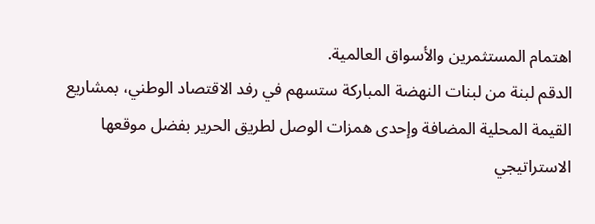اهتمام المستثمرين والأسواق العالمية.
الدقم لبنة من لبنات النهضة المباركة ستسهم في رفد الاقتصاد الوطني، بمشاريع القيمة المحلية المضافة وإحدى همزات الوصل لطريق الحرير بفضل موقعها الاستراتيجي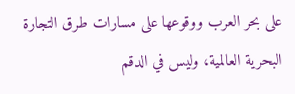على بحر العرب ووقوعها على مسارات طرق التجارة البحرية العالمية، وليس في الدقم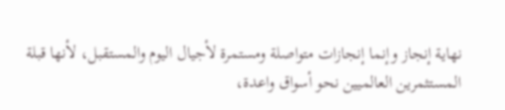نهاية إنجاز وإنما إنجازات متواصلة ومستمرة لأجيال اليوم والمستقبل، لأنها قبلة المستثمرين العالميين نحو أسواق واعدة،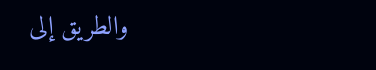والطريق إلى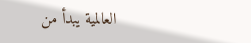العالمية يبدأ من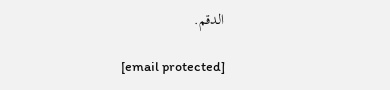الدقم.

[email protected]